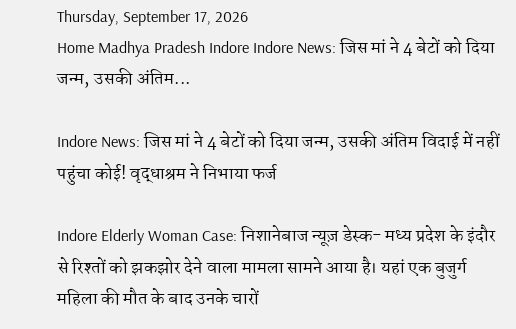Thursday, September 17, 2026
Home Madhya Pradesh Indore Indore News: जिस मां ने 4 बेटों को दिया जन्म, उसकी अंतिम...

Indore News: जिस मां ने 4 बेटों को दिया जन्म, उसकी अंतिम विदाई में नहीं पहुंचा कोई! वृद्धाश्रम ने निभाया फर्ज

Indore Elderly Woman Case: निशानेबाज न्यूज़ डेस्क- मध्य प्रदेश के इंदौर से रिश्तों को झकझोर देने वाला मामला सामने आया है। यहां एक बुजुर्ग महिला की मौत के बाद उनके चारों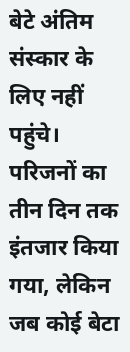बेटे अंतिम संस्कार के लिए नहीं पहुंचे। परिजनों का तीन दिन तक इंतजार किया गया, लेकिन जब कोई बेटा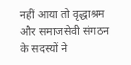नहीं आया तो वृद्धाश्रम और समाजसेवी संगठन के सदस्यों ने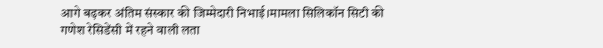आगे बढ़कर अंतिम संस्कार की जिम्मेदारी निभाई।मामला सिलिकॉन सिटी की गणेश रेसिडेंसी में रहने वाली लता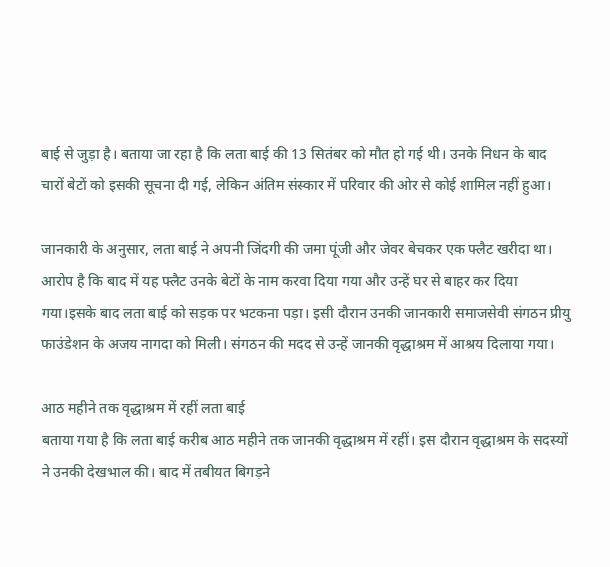बाई से जुड़ा है। बताया जा रहा है कि लता बाई की 13 सितंबर को मौत हो गई थी। उनके निधन के बाद चारों बेटों को इसकी सूचना दी गई, लेकिन अंतिम संस्कार में परिवार की ओर से कोई शामिल नहीं हुआ।

जानकारी के अनुसार, लता बाई ने अपनी जिंदगी की जमा पूंजी और जेवर बेचकर एक फ्लैट खरीदा था। आरोप है कि बाद में यह फ्लैट उनके बेटों के नाम करवा दिया गया और उन्हें घर से बाहर कर दिया गया।इसके बाद लता बाई को सड़क पर भटकना पड़ा। इसी दौरान उनकी जानकारी समाजसेवी संगठन प्रीयु फाउंडेशन के अजय नागदा को मिली। संगठन की मदद से उन्हें जानकी वृद्धाश्रम में आश्रय दिलाया गया।

आठ महीने तक वृद्धाश्रम में रहीं लता बाई
बताया गया है कि लता बाई करीब आठ महीने तक जानकी वृद्धाश्रम में रहीं। इस दौरान वृद्धाश्रम के सदस्यों ने उनकी देखभाल की। बाद में तबीयत बिगड़ने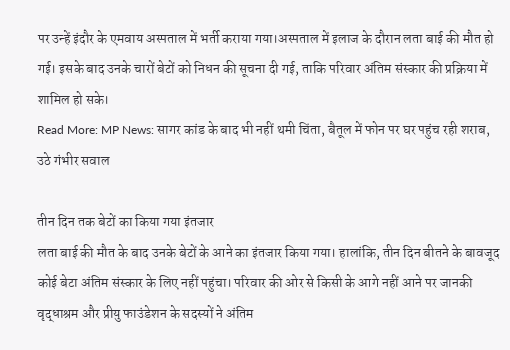पर उन्हें इंदौर के एमवाय अस्पताल में भर्ती कराया गया।अस्पताल में इलाज के दौरान लता बाई की मौत हो गई। इसके बाद उनके चारों बेटों को निधन की सूचना दी गई, ताकि परिवार अंतिम संस्कार की प्रक्रिया में शामिल हो सके।
Read More: MP News: सागर कांड के बाद भी नहीं थमी चिंता, बैतूल में फोन पर घर पहुंच रही शराब, उठे गंभीर सवाल

तीन दिन तक बेटों का किया गया इंतजार
लता बाई की मौत के बाद उनके बेटों के आने का इंतजार किया गया। हालांकि, तीन दिन बीतने के बावजूद कोई बेटा अंतिम संस्कार के लिए नहीं पहुंचा। परिवार की ओर से किसी के आगे नहीं आने पर जानकी वृद्धाश्रम और प्रीयु फाउंडेशन के सदस्यों ने अंतिम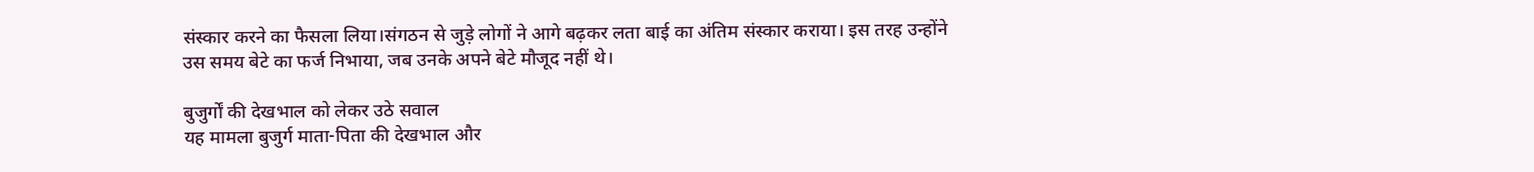संस्कार करने का फैसला लिया।संगठन से जुड़े लोगों ने आगे बढ़कर लता बाई का अंतिम संस्कार कराया। इस तरह उन्होंने उस समय बेटे का फर्ज निभाया, जब उनके अपने बेटे मौजूद नहीं थे।

बुजुर्गों की देखभाल को लेकर उठे सवाल
यह मामला बुजुर्ग माता-पिता की देखभाल और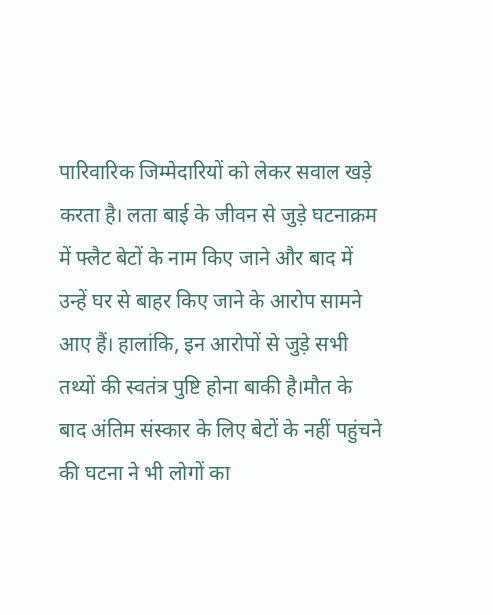पारिवारिक जिम्मेदारियों को लेकर सवाल खड़े करता है। लता बाई के जीवन से जुड़े घटनाक्रम में फ्लैट बेटों के नाम किए जाने और बाद में उन्हें घर से बाहर किए जाने के आरोप सामने आए हैं। हालांकि, इन आरोपों से जुड़े सभी तथ्यों की स्वतंत्र पुष्टि होना बाकी है।मौत के बाद अंतिम संस्कार के लिए बेटों के नहीं पहुंचने की घटना ने भी लोगों का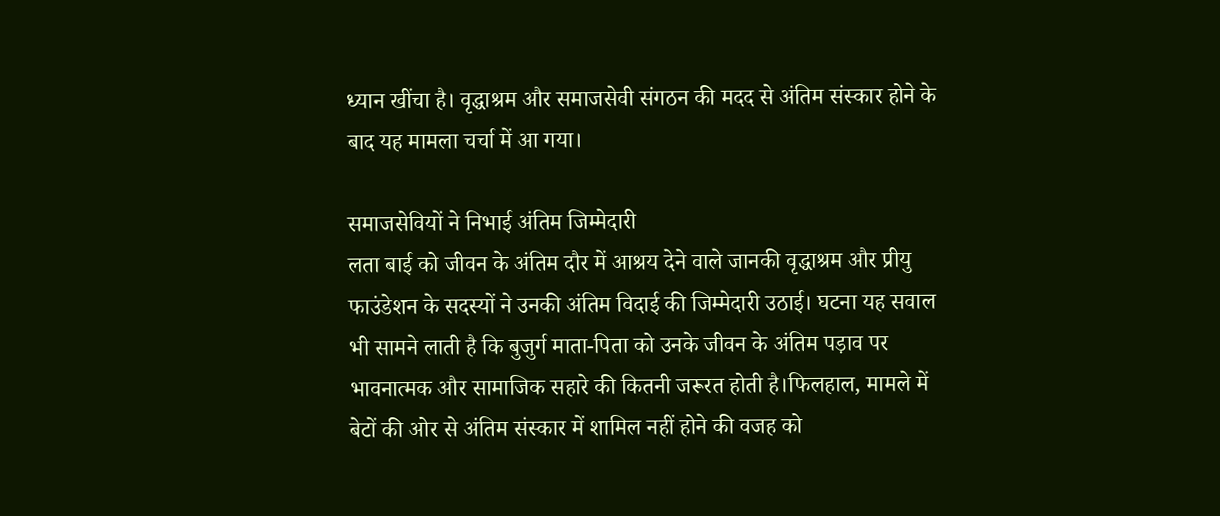ध्यान खींचा है। वृद्धाश्रम और समाजसेवी संगठन की मदद से अंतिम संस्कार होने के बाद यह मामला चर्चा में आ गया।

समाजसेवियों ने निभाई अंतिम जिम्मेदारी
लता बाई को जीवन के अंतिम दौर में आश्रय देने वाले जानकी वृद्धाश्रम और प्रीयु फाउंडेशन के सदस्यों ने उनकी अंतिम विदाई की जिम्मेदारी उठाई। घटना यह सवाल भी सामने लाती है कि बुजुर्ग माता-पिता को उनके जीवन के अंतिम पड़ाव पर भावनात्मक और सामाजिक सहारे की कितनी जरूरत होती है।फिलहाल, मामले में बेटों की ओर से अंतिम संस्कार में शामिल नहीं होने की वजह को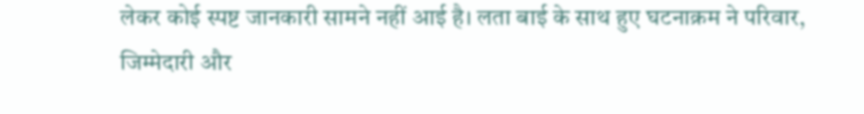लेकर कोई स्पष्ट जानकारी सामने नहीं आई है। लता बाई के साथ हुए घटनाक्रम ने परिवार, जिम्मेदारी और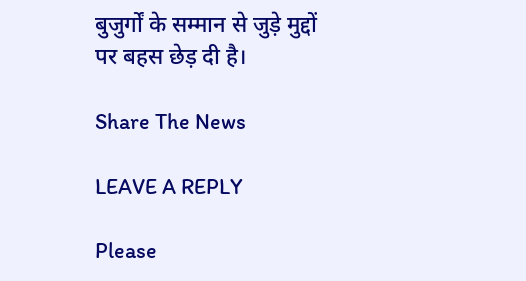बुजुर्गों के सम्मान से जुड़े मुद्दों पर बहस छेड़ दी है।

Share The News

LEAVE A REPLY

Please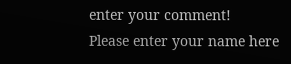enter your comment!
Please enter your name here